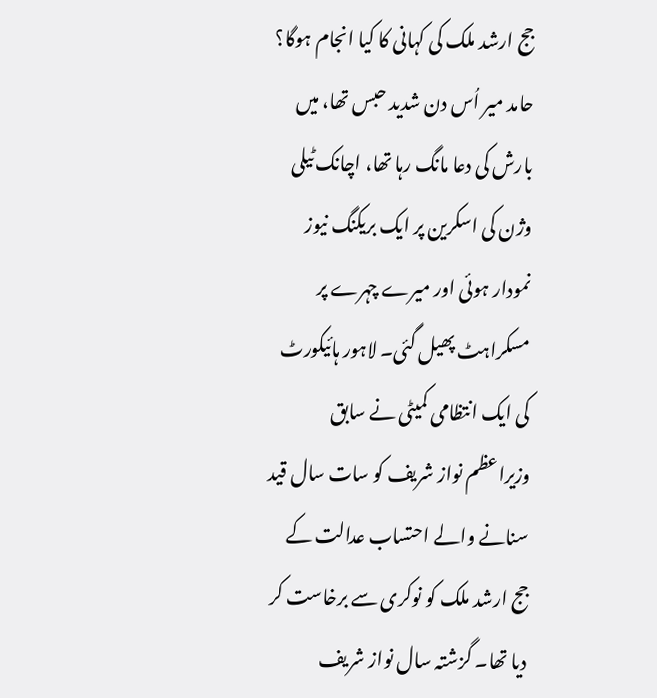جج ارشد ملک کی کہانی کا کیا انجام ہوگا؟
حامد میر اُس دن شدید حبس تھا، میں بارش کی دعا مانگ رہا تھا، اچانک ٹیلی وژن کی اسکرین پر ایک بریکنگ نیوز نمودار ہوئی اور میرے چہرے پر مسکراہٹ پھیل گئی۔ لاہور ہائیکورٹ کی ایک انتظامی کمیٹی نے سابق وزیراعظم نواز شریف کو سات سال قید سنانے والے احتساب عدالت کے جج ارشد ملک کو نوکری سے برخاست کر دیا تھا۔ گزشتہ سال نواز شریف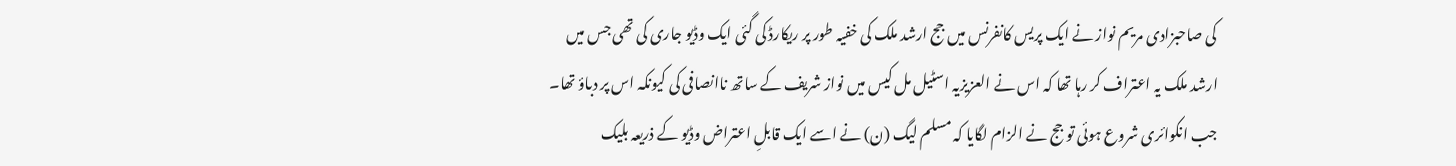کی صاحبزادی مریم نواز نے ایک پریس کانفرنس میں جج ارشد ملک کی خفیہ طور پر ریکارڈ کی گئی ایک وڈیو جاری کی تھی جس میں ارشد ملک یہ اعتراف کر رہا تھا کہ اس نے العزیزیہ اسٹیل مل کیس میں نواز شریف کے ساتھ ناانصافی کی کیونکہ اس پر دباؤ تھا۔ جب انکوائری شروع ہوئی تو جج نے الزام لگایا کہ مسلم لیگ (ن) نے اسے ایک قابلِ اعتراض وڈیو کے ذریعہ بلیک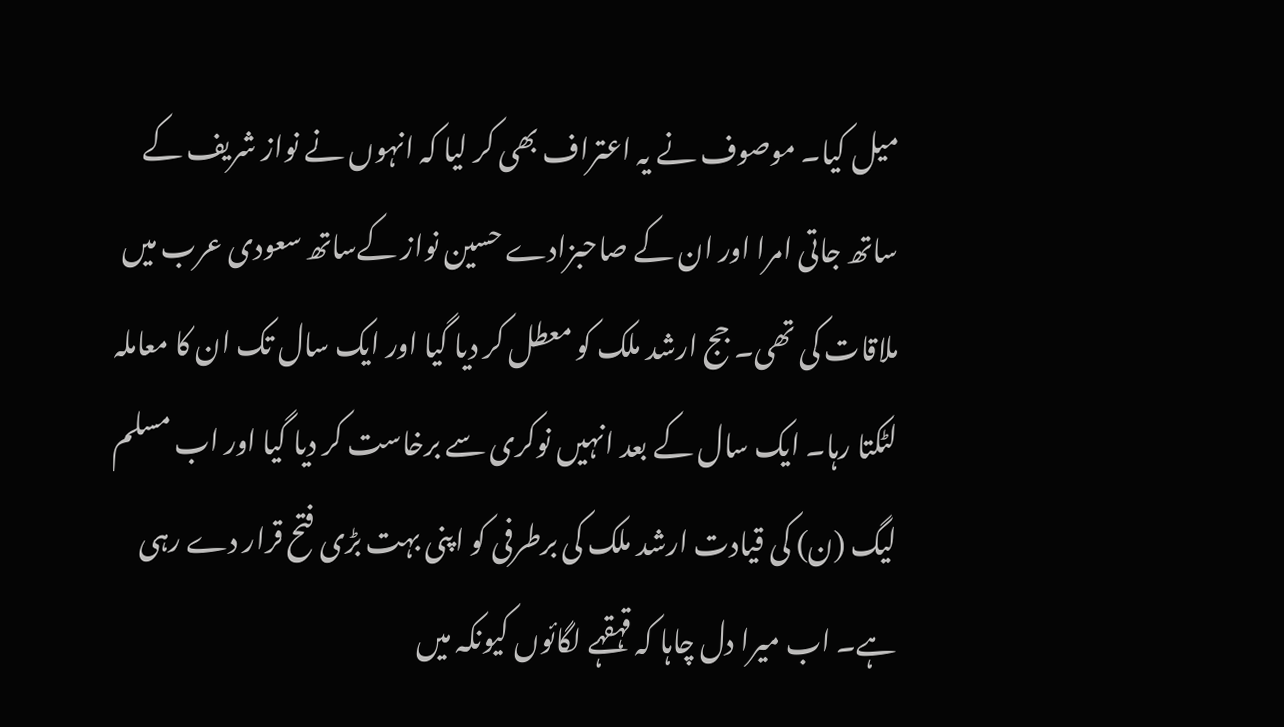میل کیا۔ موصوف نے یہ اعتراف بھی کر لیا کہ انہوں نے نواز شریف کے ساتھ جاتی امرا اور ان کے صاحبزادے حسین نواز کےساتھ سعودی عرب میں ملاقات کی تھی۔ جج ارشد ملک کو معطل کر دیا گیا اور ایک سال تک ان کا معاملہ لٹکتا رہا۔ ایک سال کے بعد انہیں نوکری سے برخاست کر دیا گیا اور اب مسلم لیگ (ن) کی قیادت ارشد ملک کی برطرفی کو اپنی بہت بڑی فتح قرار دے رہی ہے۔ اب میرا دل چاہا کہ قہقہے لگائوں کیونکہ میں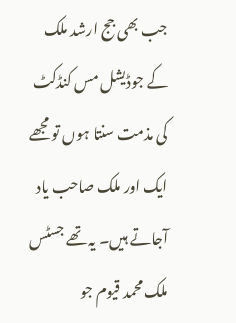جب بھی جج ارشد ملک کے جوڈیشل مس کنڈکٹ کی مذمت سنتا ہوں تو مجھے ایک اور ملک صاحب یاد آجاتے ہیں۔ یہ تھے جسٹس ملک محمد قیوم جو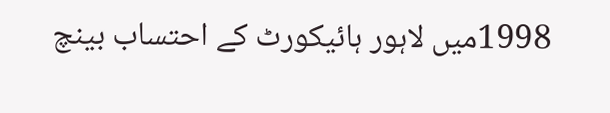1998میں لاہور ہائیکورٹ کے احتساب بینچ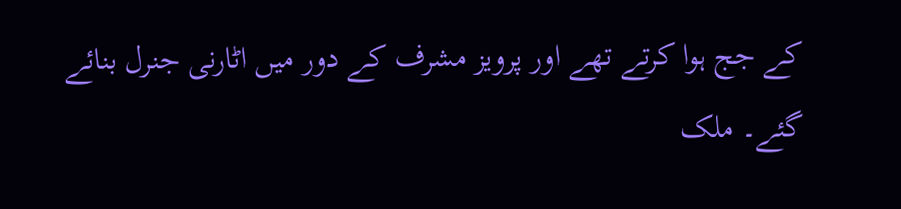کے جج ہوا کرتے تھے اور پرویز مشرف کے دور میں اٹارنی جنرل بنائے گئے۔ ملک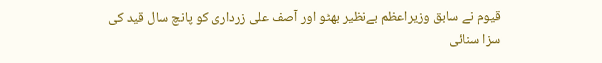قیوم نے سابق وزیراعظم بےنظیر بھٹو اور آصف علی زرداری کو پانچ سال قید کی سزا سنائی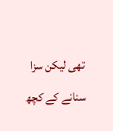تھی لیکن سزا سنانے کے کچھ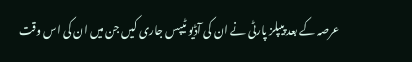عرصہ کے بعد پیپلز پارٹی نے ان کی آڈیو ٹیپس جاری کیں جن میں ان کی اس وقت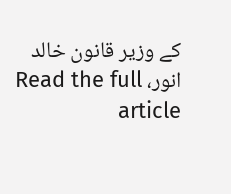کے وزیر قانون خالد انور، Read the full article